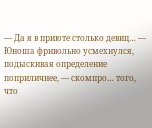— Да я в приюте столько девиц… — Юноша фривольно усмехнулся, подыскивая определение поприличнее, — скомпро… того, что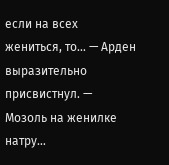если на всех жениться, то… — Арден выразительно присвистнул. — Мозоль на женилке натру…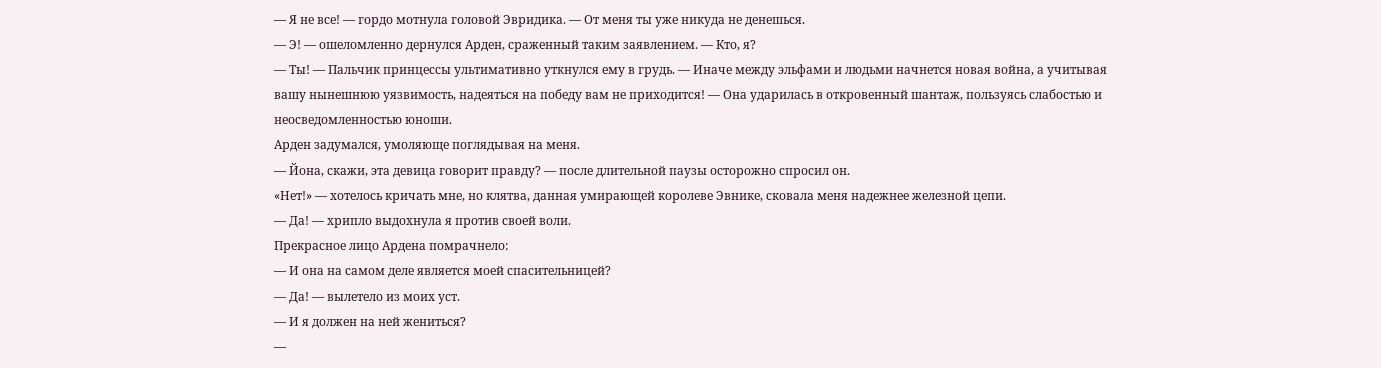— Я не все! — гордо мотнула головой Эвридика. — От меня ты уже никуда не денешься.
— Э! — ошеломленно дернулся Арден, сраженный таким заявлением. — Кто, я?
— Ты! — Пальчик принцессы ультимативно уткнулся ему в грудь. — Иначе между эльфами и людьми начнется новая война, а учитывая вашу нынешнюю уязвимость, надеяться на победу вам не приходится! — Она ударилась в откровенный шантаж, пользуясь слабостью и неосведомленностью юноши.
Арден задумался, умоляюще поглядывая на меня.
— Йона, скажи, эта девица говорит правду? — после длительной паузы осторожно спросил он.
«Нет!» — хотелось кричать мне, но клятва, данная умирающей королеве Эвнике, сковала меня надежнее железной цепи.
— Да! — хрипло выдохнула я против своей воли.
Прекрасное лицо Ардена помрачнело:
— И она на самом деле является моей спасительницей?
— Да! — вылетело из моих уст.
— И я должен на ней жениться?
—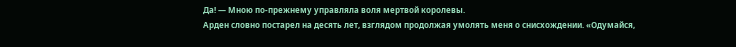Да! — Мною по-прежнему управляла воля мертвой королевы.
Арден словно постарел на десять лет, взглядом продолжая умолять меня о снисхождении. «Одумайся,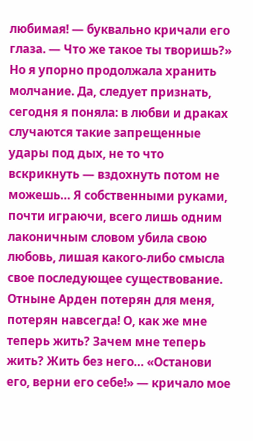любимая! — буквально кричали его глаза. — Что же такое ты творишь?»
Но я упорно продолжала хранить молчание. Да, следует признать, сегодня я поняла: в любви и драках случаются такие запрещенные удары под дых, не то что вскрикнуть — вздохнуть потом не можешь… Я собственными руками, почти играючи, всего лишь одним лаконичным словом убила свою любовь, лишая какого-либо смысла свое последующее существование. Отныне Арден потерян для меня, потерян навсегда! О, как же мне теперь жить? Зачем мне теперь жить? Жить без него… «Останови его, верни его себе!» — кричало мое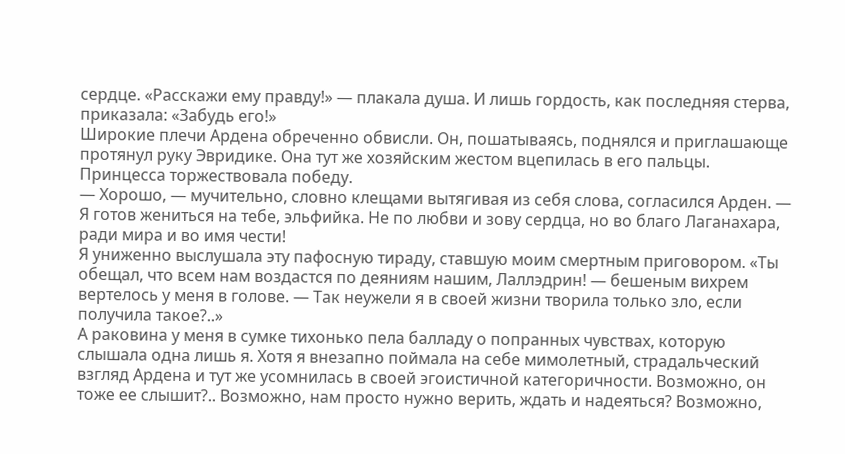сердце. «Расскажи ему правду!» — плакала душа. И лишь гордость, как последняя стерва, приказала: «Забудь его!»
Широкие плечи Ардена обреченно обвисли. Он, пошатываясь, поднялся и приглашающе протянул руку Эвридике. Она тут же хозяйским жестом вцепилась в его пальцы. Принцесса торжествовала победу.
— Хорошо, — мучительно, словно клещами вытягивая из себя слова, согласился Арден. — Я готов жениться на тебе, эльфийка. Не по любви и зову сердца, но во благо Лаганахара, ради мира и во имя чести!
Я униженно выслушала эту пафосную тираду, ставшую моим смертным приговором. «Ты обещал, что всем нам воздастся по деяниям нашим, Лаллэдрин! — бешеным вихрем вертелось у меня в голове. — Так неужели я в своей жизни творила только зло, если получила такое?..»
А раковина у меня в сумке тихонько пела балладу о попранных чувствах, которую слышала одна лишь я. Хотя я внезапно поймала на себе мимолетный, страдальческий взгляд Ардена и тут же усомнилась в своей эгоистичной категоричности. Возможно, он тоже ее слышит?.. Возможно, нам просто нужно верить, ждать и надеяться? Возможно,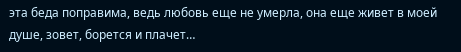эта беда поправима, ведь любовь еще не умерла, она еще живет в моей душе, зовет, борется и плачет…